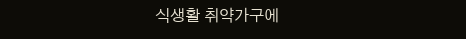식생활 취약가구에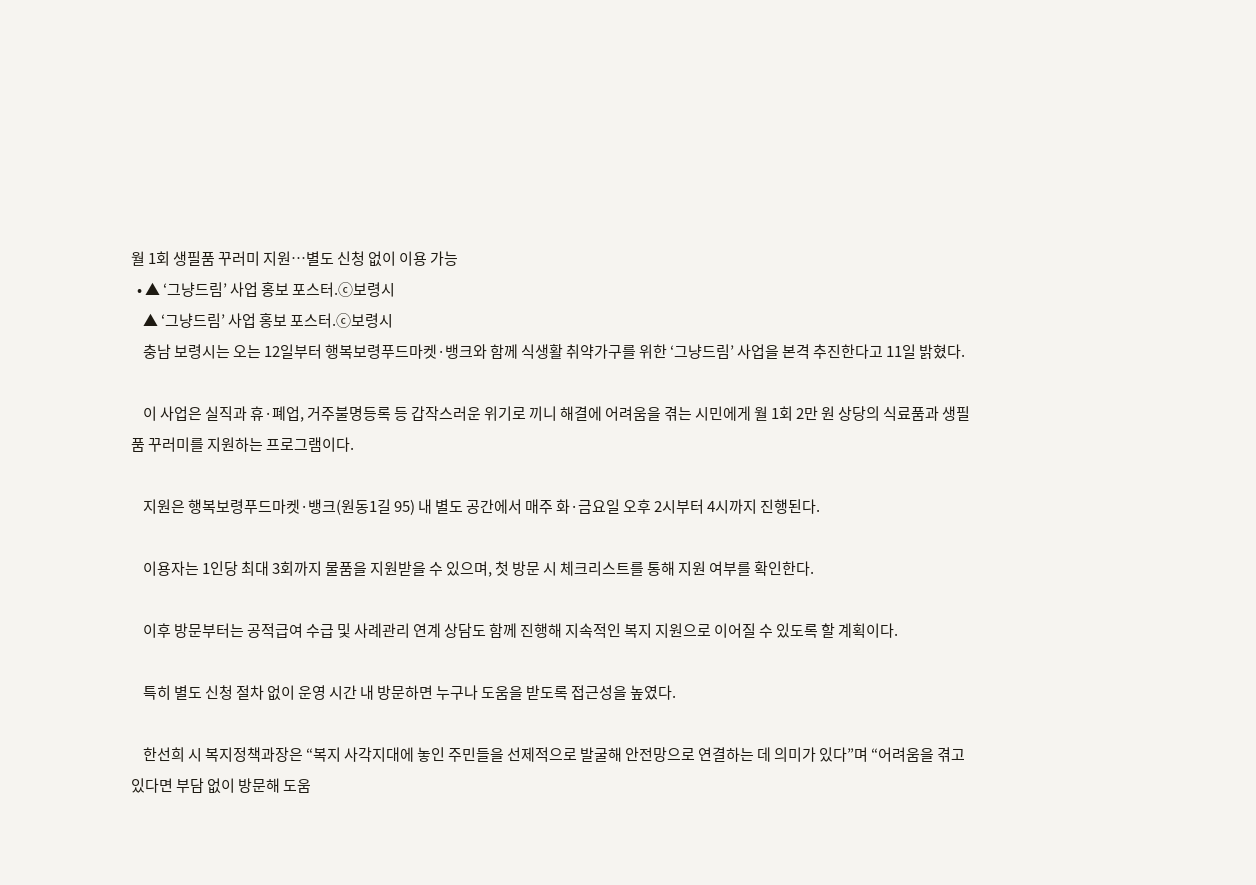월 1회 생필품 꾸러미 지원…별도 신청 없이 이용 가능
  • ▲ ‘그냥드림’ 사업 홍보 포스터.ⓒ보령시
    ▲ ‘그냥드림’ 사업 홍보 포스터.ⓒ보령시
    충남 보령시는 오는 12일부터 행복보령푸드마켓·뱅크와 함께 식생활 취약가구를 위한 ‘그냥드림’ 사업을 본격 추진한다고 11일 밝혔다.

    이 사업은 실직과 휴·폐업, 거주불명등록 등 갑작스러운 위기로 끼니 해결에 어려움을 겪는 시민에게 월 1회 2만 원 상당의 식료품과 생필품 꾸러미를 지원하는 프로그램이다.

    지원은 행복보령푸드마켓·뱅크(원동1길 95) 내 별도 공간에서 매주 화·금요일 오후 2시부터 4시까지 진행된다.

    이용자는 1인당 최대 3회까지 물품을 지원받을 수 있으며, 첫 방문 시 체크리스트를 통해 지원 여부를 확인한다.

    이후 방문부터는 공적급여 수급 및 사례관리 연계 상담도 함께 진행해 지속적인 복지 지원으로 이어질 수 있도록 할 계획이다.

    특히 별도 신청 절차 없이 운영 시간 내 방문하면 누구나 도움을 받도록 접근성을 높였다.

    한선희 시 복지정책과장은 “복지 사각지대에 놓인 주민들을 선제적으로 발굴해 안전망으로 연결하는 데 의미가 있다”며 “어려움을 겪고 있다면 부담 없이 방문해 도움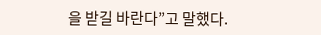을 받길 바란다”고 말했다.